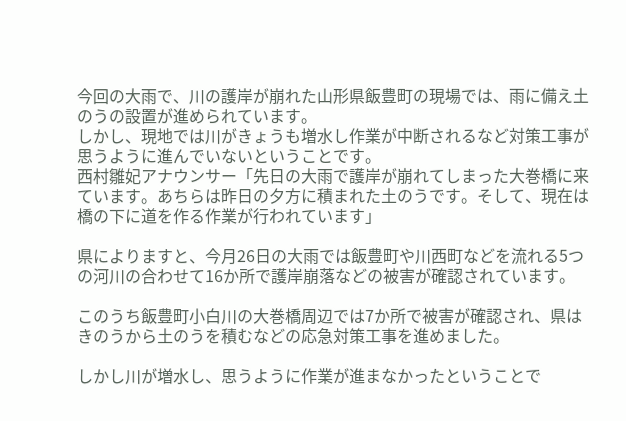今回の大雨で、川の護岸が崩れた山形県飯豊町の現場では、雨に備え土のうの設置が進められています。
しかし、現地では川がきょうも増水し作業が中断されるなど対策工事が思うように進んでいないということです。
西村雛妃アナウンサー「先日の大雨で護岸が崩れてしまった大巻橋に来ています。あちらは昨日の夕方に積まれた土のうです。そして、現在は橋の下に道を作る作業が行われています」

県によりますと、今月26日の大雨では飯豊町や川西町などを流れる5つの河川の合わせて16か所で護岸崩落などの被害が確認されています。

このうち飯豊町小白川の大巻橋周辺では7か所で被害が確認され、県はきのうから土のうを積むなどの応急対策工事を進めました。

しかし川が増水し、思うように作業が進まなかったということで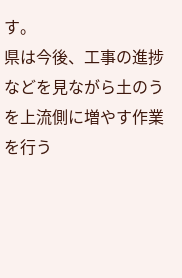す。
県は今後、工事の進捗などを見ながら土のうを上流側に増やす作業を行う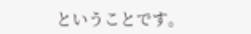ということです。